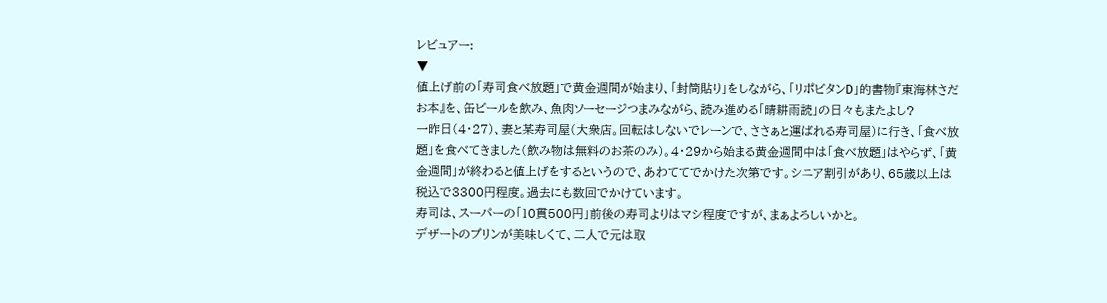レビュアー:
▼
値上げ前の「寿司食べ放題」で黄金週間が始まり、「封筒貼り」をしながら、「リポビタンD」的書物『東海林さだお本』を、缶ビールを飲み、魚肉ソーセージつまみながら、読み進める「晴耕雨読」の日々もまたよし?
一昨日(4・27)、妻と某寿司屋(大衆店。回転はしないでレーンで、ささぁと運ばれる寿司屋)に行き、「食べ放題」を食べてきました(飲み物は無料のお茶のみ)。4・29から始まる黄金週間中は「食べ放題」はやらず、「黄金週間」が終わると値上げをするというので、あわててでかけた次第です。シニア割引があり、65歳以上は税込で3300円程度。過去にも数回でかけています。
寿司は、スーパーの「10貫500円」前後の寿司よりはマシ程度ですが、まぁよろしいかと。
デザートのプリンが美味しくて、二人で元は取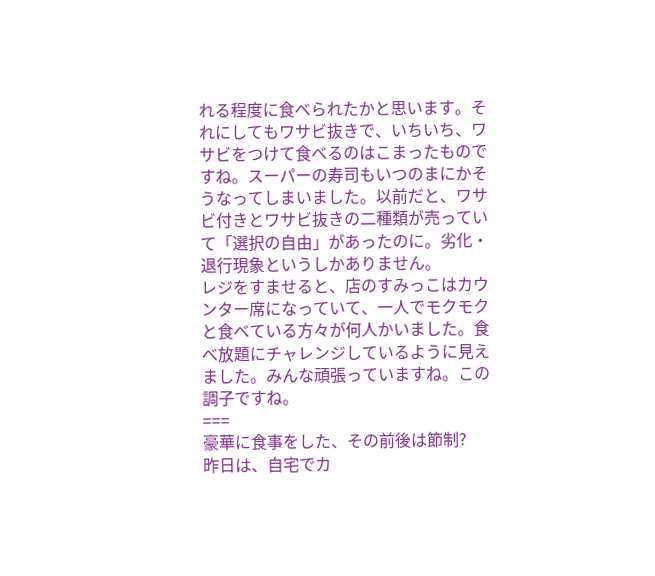れる程度に食べられたかと思います。それにしてもワサビ抜きで、いちいち、ワサビをつけて食べるのはこまったものですね。スーパーの寿司もいつのまにかそうなってしまいました。以前だと、ワサビ付きとワサビ抜きの二種類が売っていて「選択の自由」があったのに。劣化・退行現象というしかありません。
レジをすませると、店のすみっこはカウンター席になっていて、一人でモクモクと食べている方々が何人かいました。食べ放題にチャレンジしているように見えました。みんな頑張っていますね。この調子ですね。
===
豪華に食事をした、その前後は節制?
昨日は、自宅でカ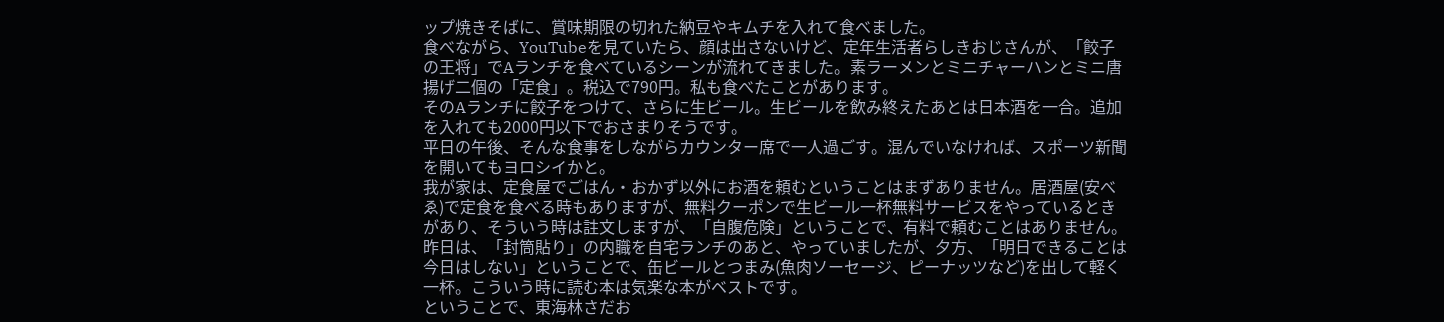ップ焼きそばに、賞味期限の切れた納豆やキムチを入れて食べました。
食べながら、YouTubeを見ていたら、顔は出さないけど、定年生活者らしきおじさんが、「餃子の王将」でAランチを食べているシーンが流れてきました。素ラーメンとミニチャーハンとミニ唐揚げ二個の「定食」。税込で790円。私も食べたことがあります。
そのAランチに餃子をつけて、さらに生ビール。生ビールを飲み終えたあとは日本酒を一合。追加を入れても2000円以下でおさまりそうです。
平日の午後、そんな食事をしながらカウンター席で一人過ごす。混んでいなければ、スポーツ新聞を開いてもヨロシイかと。
我が家は、定食屋でごはん・おかず以外にお酒を頼むということはまずありません。居酒屋(安べゑ)で定食を食べる時もありますが、無料クーポンで生ビール一杯無料サービスをやっているときがあり、そういう時は註文しますが、「自腹危険」ということで、有料で頼むことはありません。
昨日は、「封筒貼り」の内職を自宅ランチのあと、やっていましたが、夕方、「明日できることは今日はしない」ということで、缶ビールとつまみ(魚肉ソーセージ、ピーナッツなど)を出して軽く一杯。こういう時に読む本は気楽な本がベストです。
ということで、東海林さだお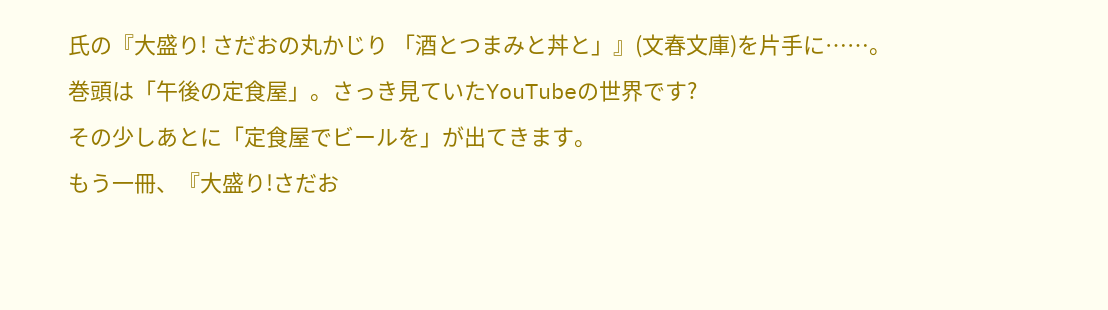氏の『大盛り! さだおの丸かじり 「酒とつまみと丼と」』(文春文庫)を片手に……。
巻頭は「午後の定食屋」。さっき見ていたYouTubeの世界です?
その少しあとに「定食屋でビールを」が出てきます。
もう一冊、『大盛り!さだお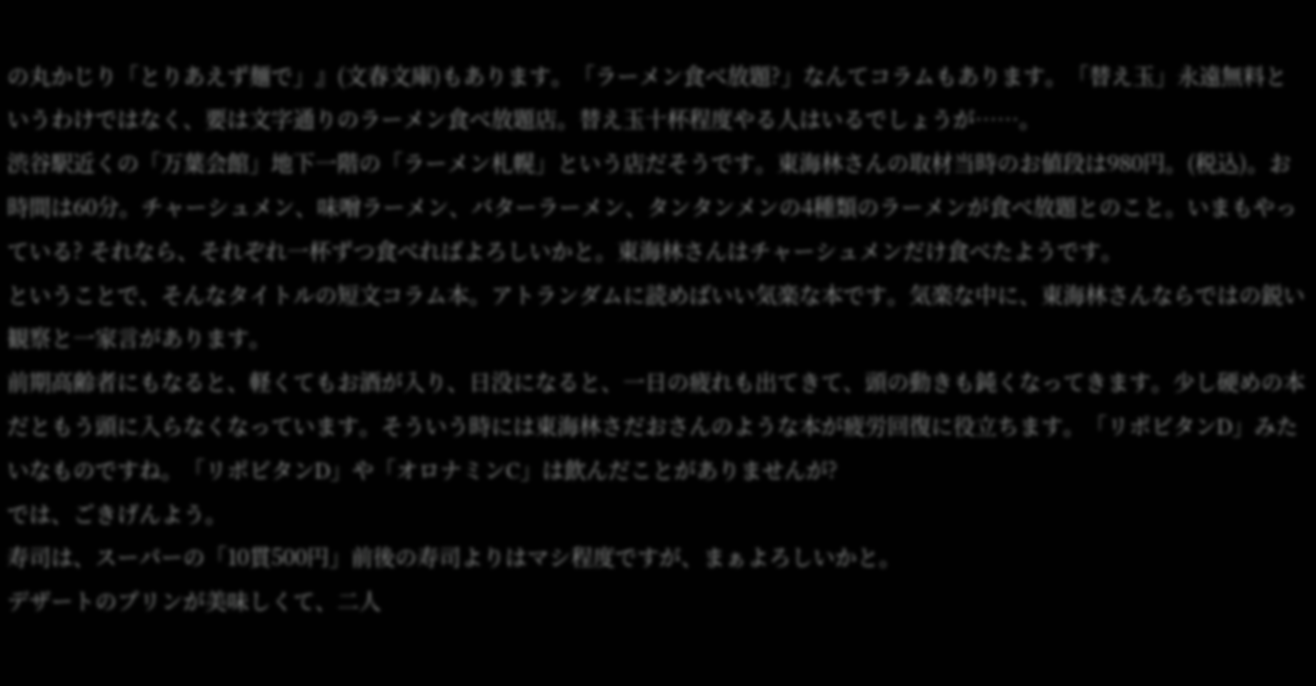の丸かじり「とりあえず麺で」』(文春文庫)もあります。「ラーメン食べ放題?」なんてコラムもあります。「替え玉」永遠無料というわけではなく、要は文字通りのラーメン食べ放題店。替え玉十杯程度やる人はいるでしょうが……。
渋谷駅近くの「万葉会館」地下一階の「ラーメン札幌」という店だそうです。東海林さんの取材当時のお値段は980円。(税込)。お時間は60分。チャーシュメン、味噌ラーメン、バターラーメン、タンタンメンの4種類のラーメンが食べ放題とのこと。いまもやっている? それなら、それぞれ一杯ずつ食べればよろしいかと。東海林さんはチャーシュメンだけ食べたようです。
ということで、そんなタイトルの短文コラム本。アトランダムに読めばいい気楽な本です。気楽な中に、東海林さんならではの鋭い観察と一家言があります。
前期高齢者にもなると、軽くてもお酒が入り、日没になると、一日の疲れも出てきて、頭の動きも鈍くなってきます。少し硬めの本だともう頭に入らなくなっています。そういう時には東海林さだおさんのような本が疲労回復に役立ちます。「リポビタンD」みたいなものですね。「リポビタンD」や「オロナミンC」は飲んだことがありませんが?
では、ごきげんよう。
寿司は、スーパーの「10貫500円」前後の寿司よりはマシ程度ですが、まぁよろしいかと。
デザートのプリンが美味しくて、二人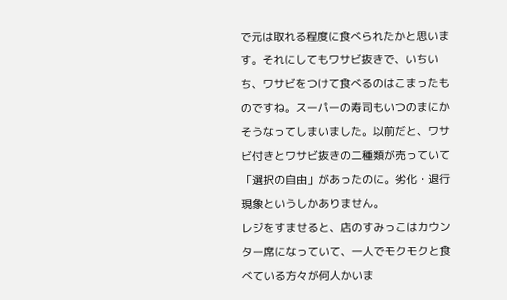で元は取れる程度に食べられたかと思います。それにしてもワサビ抜きで、いちいち、ワサビをつけて食べるのはこまったものですね。スーパーの寿司もいつのまにかそうなってしまいました。以前だと、ワサビ付きとワサビ抜きの二種類が売っていて「選択の自由」があったのに。劣化・退行現象というしかありません。
レジをすませると、店のすみっこはカウンター席になっていて、一人でモクモクと食べている方々が何人かいま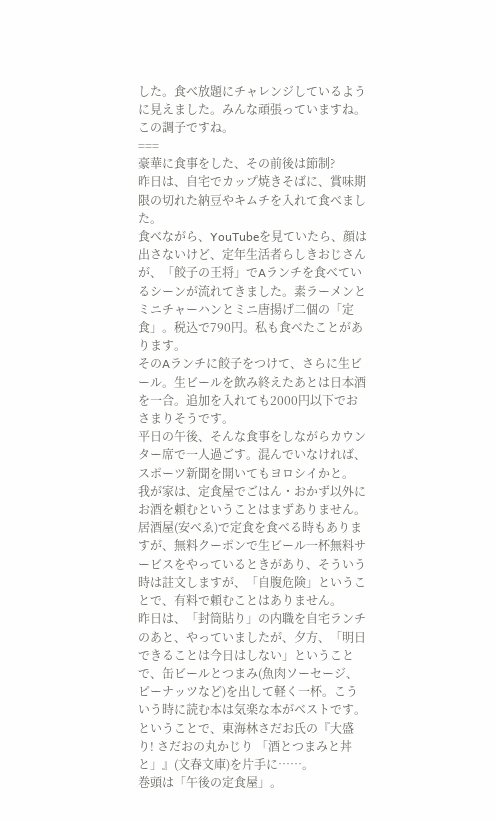した。食べ放題にチャレンジしているように見えました。みんな頑張っていますね。この調子ですね。
===
豪華に食事をした、その前後は節制?
昨日は、自宅でカップ焼きそばに、賞味期限の切れた納豆やキムチを入れて食べました。
食べながら、YouTubeを見ていたら、顔は出さないけど、定年生活者らしきおじさんが、「餃子の王将」でAランチを食べているシーンが流れてきました。素ラーメンとミニチャーハンとミニ唐揚げ二個の「定食」。税込で790円。私も食べたことがあります。
そのAランチに餃子をつけて、さらに生ビール。生ビールを飲み終えたあとは日本酒を一合。追加を入れても2000円以下でおさまりそうです。
平日の午後、そんな食事をしながらカウンター席で一人過ごす。混んでいなければ、スポーツ新聞を開いてもヨロシイかと。
我が家は、定食屋でごはん・おかず以外にお酒を頼むということはまずありません。居酒屋(安べゑ)で定食を食べる時もありますが、無料クーポンで生ビール一杯無料サービスをやっているときがあり、そういう時は註文しますが、「自腹危険」ということで、有料で頼むことはありません。
昨日は、「封筒貼り」の内職を自宅ランチのあと、やっていましたが、夕方、「明日できることは今日はしない」ということで、缶ビールとつまみ(魚肉ソーセージ、ピーナッツなど)を出して軽く一杯。こういう時に読む本は気楽な本がベストです。
ということで、東海林さだお氏の『大盛り! さだおの丸かじり 「酒とつまみと丼と」』(文春文庫)を片手に……。
巻頭は「午後の定食屋」。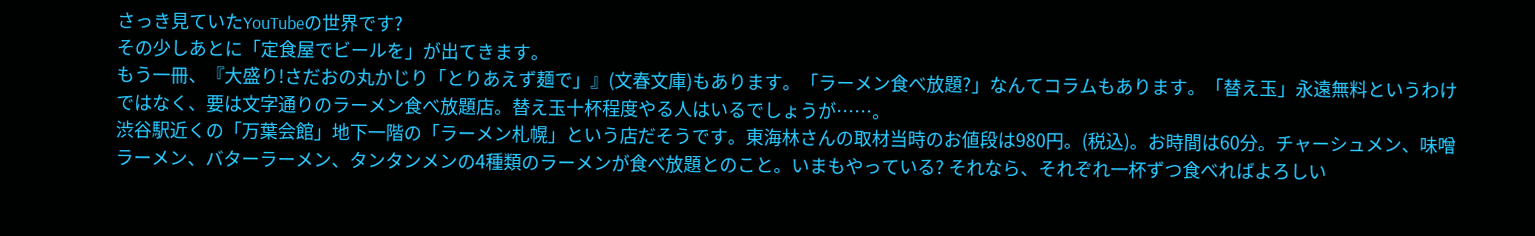さっき見ていたYouTubeの世界です?
その少しあとに「定食屋でビールを」が出てきます。
もう一冊、『大盛り!さだおの丸かじり「とりあえず麺で」』(文春文庫)もあります。「ラーメン食べ放題?」なんてコラムもあります。「替え玉」永遠無料というわけではなく、要は文字通りのラーメン食べ放題店。替え玉十杯程度やる人はいるでしょうが……。
渋谷駅近くの「万葉会館」地下一階の「ラーメン札幌」という店だそうです。東海林さんの取材当時のお値段は980円。(税込)。お時間は60分。チャーシュメン、味噌ラーメン、バターラーメン、タンタンメンの4種類のラーメンが食べ放題とのこと。いまもやっている? それなら、それぞれ一杯ずつ食べればよろしい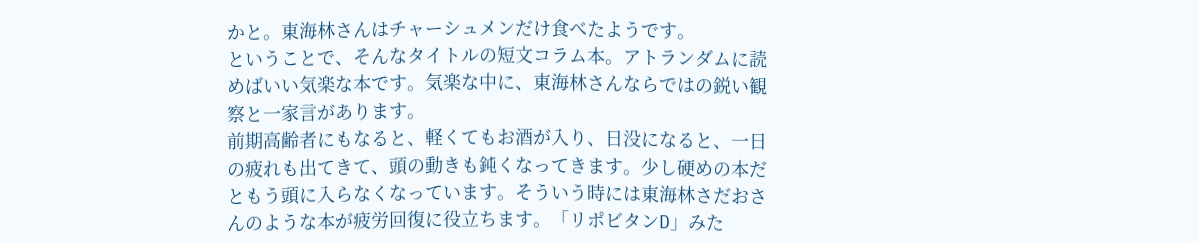かと。東海林さんはチャーシュメンだけ食べたようです。
ということで、そんなタイトルの短文コラム本。アトランダムに読めばいい気楽な本です。気楽な中に、東海林さんならではの鋭い観察と一家言があります。
前期高齢者にもなると、軽くてもお酒が入り、日没になると、一日の疲れも出てきて、頭の動きも鈍くなってきます。少し硬めの本だともう頭に入らなくなっています。そういう時には東海林さだおさんのような本が疲労回復に役立ちます。「リポビタンD」みた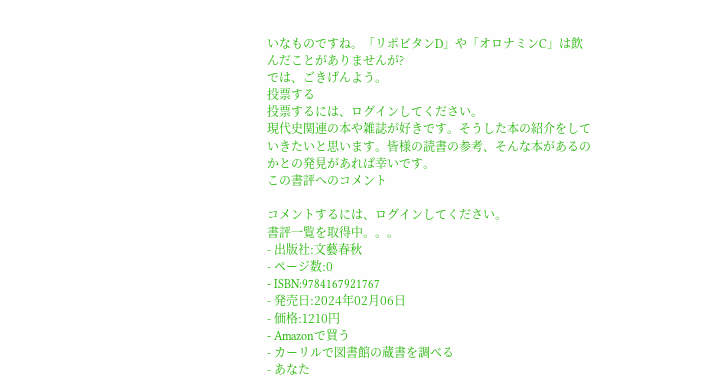いなものですね。「リポビタンD」や「オロナミンC」は飲んだことがありませんが?
では、ごきげんよう。
投票する
投票するには、ログインしてください。
現代史関連の本や雑誌が好きです。そうした本の紹介をしていきたいと思います。皆様の読書の参考、そんな本があるのかとの発見があれば幸いです。
この書評へのコメント

コメントするには、ログインしてください。
書評一覧を取得中。。。
- 出版社:文藝春秋
- ページ数:0
- ISBN:9784167921767
- 発売日:2024年02月06日
- 価格:1210円
- Amazonで買う
- カーリルで図書館の蔵書を調べる
- あなた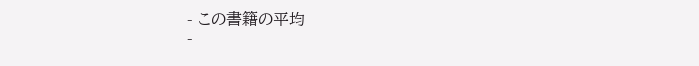- この書籍の平均
-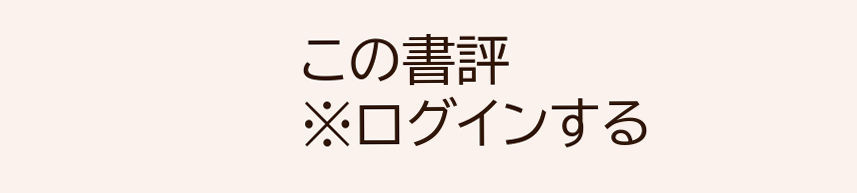この書評
※ログインする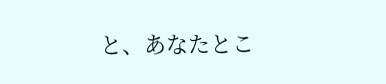と、あなたとこ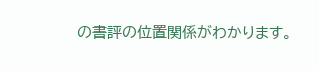の書評の位置関係がわかります。